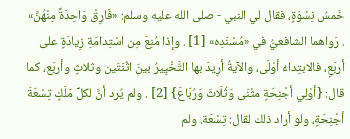خَمسُ نِسْوَةٍ، فقال لي النبي - صلى الله عليه وسلم: «فَارِقْ وَاحِدَةً مِنْهُنَّ» . رَواهما الشافعيُّ في «مُسْنَدِه» [1] . وإذا مُنِعَ مِن اسْتِدامَةِ زِيادَةٍ على أربَعٍ، فالابتِداءُ أوْلَى، والآيةُ أرِيدَ بها التَّخْيِيرُ بينَ اثْنَتَين وثلاثٍ وأربَع، كما قال: {أوْلِي أجْنِحَةٍ مثْنَى وَثُلَاثَ وَرُبَاعَ} [2] . ولم يُرد أنَّ لكلِّ مَلَكٍ تِسْعَةَ أجْنِحَةٍ، ولو أراد ذلك لقال: تِسْعَة. ولم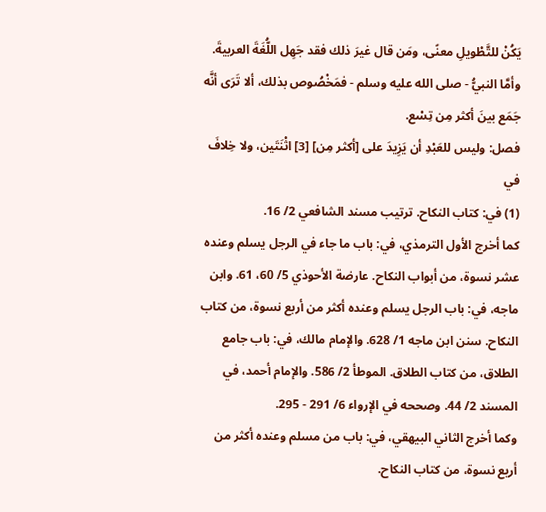يَكُنْ للتَّطْويلِ معنًى، ومَن قال غيرَ ذلك فقد جَهِل اللُّغَةَ العربيةَ. وأمَّا النبيُّ - صلى الله عليه وسلم - فمَخْصُوص بذلك، ألا تَرَى أنَّه جَمَع بينَ أكثر مِن تِسْع.
فصل: وليس للعَبْدِ أن يَزِيدَ على [أكثر مِن] [3] اثْنَتَين، ولا خِلافَ في
(1) في: كتاب النكاح. ترتيب مسند الشافعي 2/ 16.
كما أخرج الأول الترمذي، في: باب ما جاء في الرجل يسلم وعنده عشر نسوة، من أبواب النكاح. عارضة الأحوذي 5/ 60، 61. وابن ماجه، في: باب الرجل يسلم وعنده أكثر من أربع نسوة، من كتاب النكاح. سنن ابن ماجه 1/ 628. والإمام مالك، في: باب جامع الطلاق، من كتاب الطلاق. الموطأ 2/ 586. والإمام أحمد، في المسند 2/ 44. وصححه في الإرواء 6/ 291 - 295.
وكما أخرج الثاني البيهقي، في: باب من مسلم وعنده أكثر من أريع نسوة، من كتاب النكاح.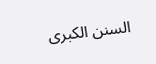السنن الكبرى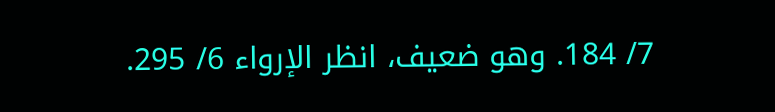7/ 184. وهو ضعيف، انظر الإرواء 6/ 295.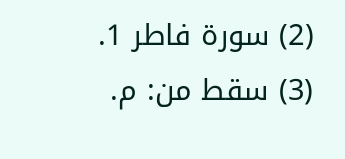(2) سورة فاطر 1.
(3) سقط من: م.